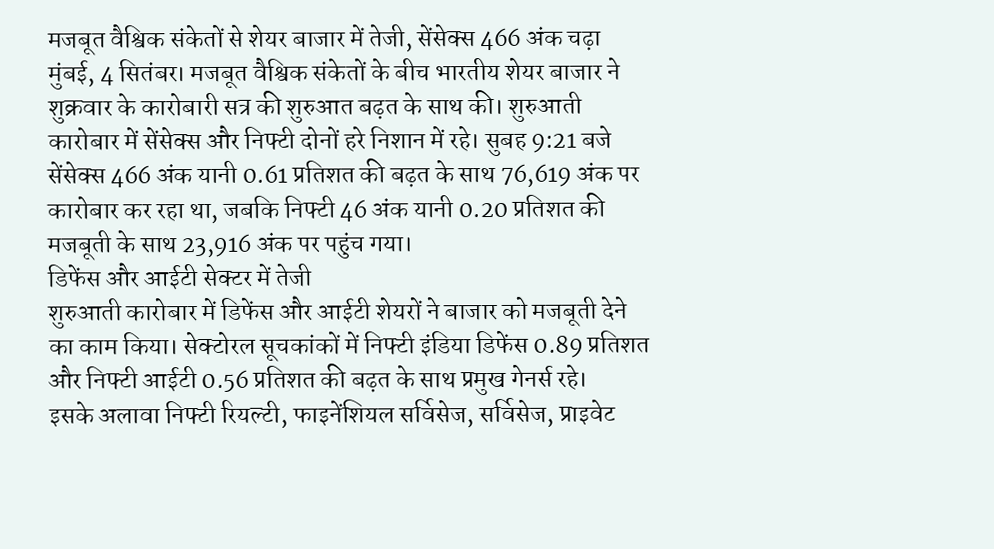मजबूत वैश्विक संकेतों से शेयर बाजार में तेजी, सेंसेक्स 466 अंक चढ़ा
मुंबई, 4 सितंबर। मजबूत वैश्विक संकेतों के बीच भारतीय शेयर बाजार ने शुक्रवार के कारोबारी सत्र की शुरुआत बढ़त के साथ की। शुरुआती कारोबार में सेंसेक्स और निफ्टी दोनों हरे निशान में रहे। सुबह 9:21 बजे सेंसेक्स 466 अंक यानी 0.61 प्रतिशत की बढ़त के साथ 76,619 अंक पर कारोबार कर रहा था, जबकि निफ्टी 46 अंक यानी 0.20 प्रतिशत की मजबूती के साथ 23,916 अंक पर पहुंच गया।
डिफेंस और आईटी सेक्टर में तेजी
शुरुआती कारोबार में डिफेंस और आईटी शेयरों ने बाजार को मजबूती देने का काम किया। सेक्टोरल सूचकांकों में निफ्टी इंडिया डिफेंस 0.89 प्रतिशत और निफ्टी आईटी 0.56 प्रतिशत की बढ़त के साथ प्रमुख गेनर्स रहे।
इसके अलावा निफ्टी रियल्टी, फाइनेंशियल सर्विसेज, सर्विसेज, प्राइवेट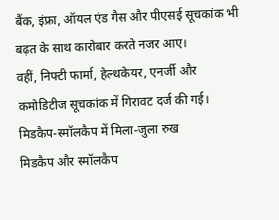बैंक, इंफ्रा, ऑयल एंड गैस और पीएसई सूचकांक भी बढ़त के साथ कारोबार करते नजर आए।
वहीं, निफ्टी फार्मा, हेल्थकेयर, एनर्जी और कमोडिटीज सूचकांक में गिरावट दर्ज की गई।
मिडकैप-स्मॉलकैप में मिला-जुला रुख
मिडकैप और स्मॉलकैप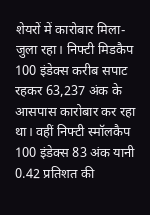शेयरों में कारोबार मिला-जुला रहा। निफ्टी मिडकैप 100 इंडेक्स करीब सपाट रहकर 63,237 अंक के आसपास कारोबार कर रहा था। वहीं निफ्टी स्मॉलकैप 100 इंडेक्स 83 अंक यानी 0.42 प्रतिशत की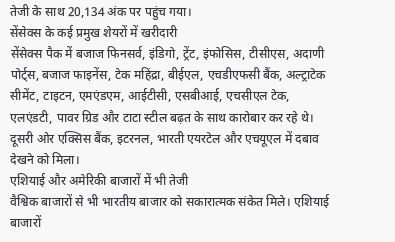तेजी के साथ 20,134 अंक पर पहुंच गया।
सेंसेक्स के कई प्रमुख शेयरों में खरीदारी
सेंसेक्स पैक में बजाज फिनसर्व, इंडिगो, ट्रेंट, इंफोसिस, टीसीएस, अदाणी पोर्ट्स, बजाज फाइनेंस, टेक महिंद्रा, बीईएल, एचडीएफसी बैंक, अल्ट्राटेक सीमेंट, टाइटन, एमएंडएम, आईटीसी, एसबीआई, एचसीएल टेक, एलएंडटी, पावर ग्रिड और टाटा स्टील बढ़त के साथ कारोबार कर रहे थे।
दूसरी ओर एक्सिस बैंक, इटरनल, भारती एयरटेल और एचयूएल में दबाव देखने को मिला।
एशियाई और अमेरिकी बाजारों में भी तेजी
वैश्विक बाजारों से भी भारतीय बाजार को सकारात्मक संकेत मिले। एशियाई बाजारों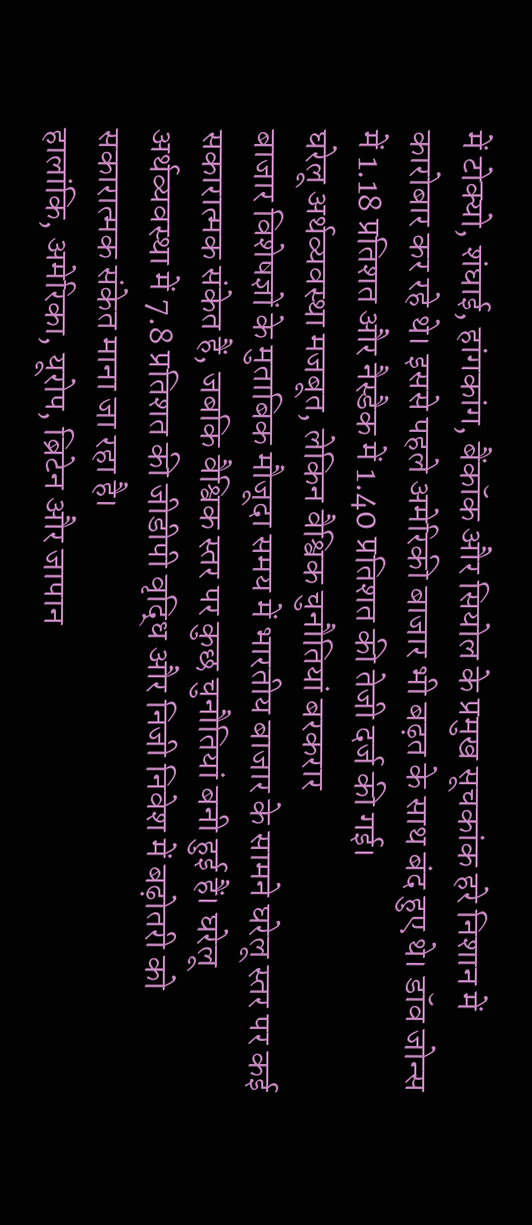में टोक्यो, शंघाई, हांगकांग, बैंकॉक और सियोल के प्रमुख सूचकांक हरे निशान में कारोबार कर रहे थे। इससे पहले अमेरिकी बाजार भी बढ़त के साथ बंद हुए थे। डॉव जोन्स में 1.18 प्रतिशत और नैस्डैक में 1.40 प्रतिशत की तेजी दर्ज की गई।
घरेलू अर्थव्यवस्था मजबूत, लेकिन वैश्विक चुनौतियां बरकरार
बाजार विशेषज्ञों के मुताबिक मौजूदा समय में भारतीय बाजार के सामने घरेलू स्तर पर कई सकारात्मक संकेत हैं, जबकि वैश्विक स्तर पर कुछ चुनौतियां बनी हुई हैं। घरेलू अर्थव्यवस्था में 7.8 प्रतिशत की जीडीपी वृद्धि और निजी निवेश में बढ़ोतरी को सकारात्मक संकेत माना जा रहा है।
हालांकि, अमेरिका, यूरोप, ब्रिटेन और जापान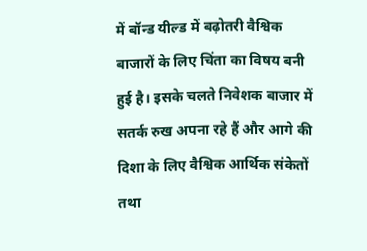में बॉन्ड यील्ड में बढ़ोतरी वैश्विक बाजारों के लिए चिंता का विषय बनी हुई है। इसके चलते निवेशक बाजार में सतर्क रुख अपना रहे हैं और आगे की दिशा के लिए वैश्विक आर्थिक संकेतों तथा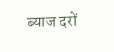ब्याज दरों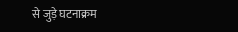से जुड़े घटनाक्रम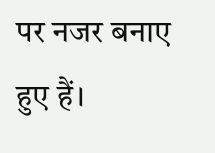पर नजर बनाए हुए हैं।